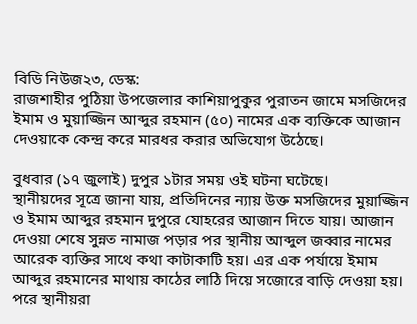বিডি নিউজ২৩, ডেস্ক:
রাজশাহীর পুঠিয়া উপজেলার কাশিয়াপুকুর পুরাতন জামে মসজিদের ইমাম ও মুয়াজ্জিন আব্দুর রহমান (৫০) নামের এক ব্যক্তিকে আজান দেওয়াকে কেন্দ্র করে মারধর করার অভিযোগ উঠেছে।

বুধবার (১৭ জুলাই) দুপুর ১টার সময় ওই ঘটনা ঘটেছে।
স্থানীয়দের সূত্রে জানা যায়, প্রতিদিনের ন্যায় উক্ত মসজিদের মুয়াজ্জিন ও ইমাম আব্দুর রহমান দুপুরে যোহরের আজান দিতে যায়। আজান দেওয়া শেষে সুন্নত নামাজ পড়ার পর স্থানীয় আব্দুল জব্বার নামের আরেক ব্যক্তির সাথে কথা কাটাকাটি হয়। এর এক পর্যায়ে ইমাম আব্দুর রহমানের মাথায় কাঠের লাঠি দিয়ে সজোরে বাড়ি দেওয়া হয়। পরে স্থানীয়রা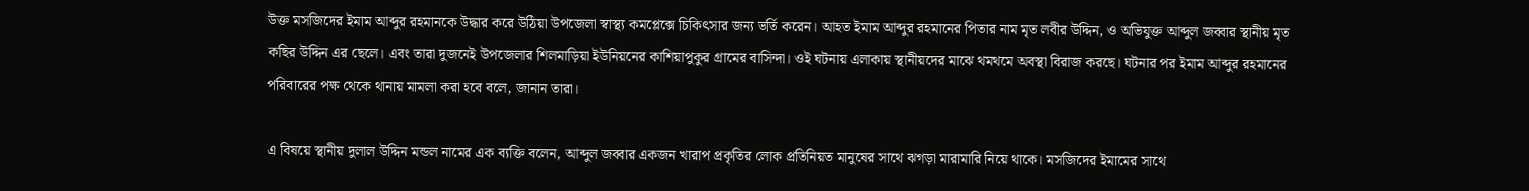উক্ত মসজিদের ইমাম আব্দুর রহমানকে উদ্ধার করে উঠিয়া উপজেলা স্বাস্থ্য কমপ্লেক্সে চিকিৎসার জন্য ভর্তি করেন। আহত ইমাম আব্দুর রহমানের পিতার নাম মৃত লবীর উদ্দিন, ও অভিযুক্ত আব্দুল জব্বার স্থানীয় মৃত কছির উদ্দিন এর ছেলে। এবং তারা দুজনেই উপজেলার শিলমাড়িয়া ইউনিয়নের কাশিয়াপুকুর গ্রামের বাসিন্দা। ওই ঘটনায় এলাকায় স্থানীয়দের মাঝে থমথমে অবস্থা বিরাজ করছে। ঘটনার পর ইমাম আব্দুর রহমানের পরিবারের পক্ষ থেকে থানায় মামলা করা হবে বলে, জানান তারা।

এ বিষয়ে স্থানীয় দুলাল উদ্দিন মন্ডল নামের এক ব্যক্তি বলেন, আব্দুল জব্বার একজন খারাপ প্রকৃতির লোক প্রতিনিয়ত মানুষের সাথে ঝগড়া মারামারি নিয়ে থাকে। মসজিদের ইমামের সাথে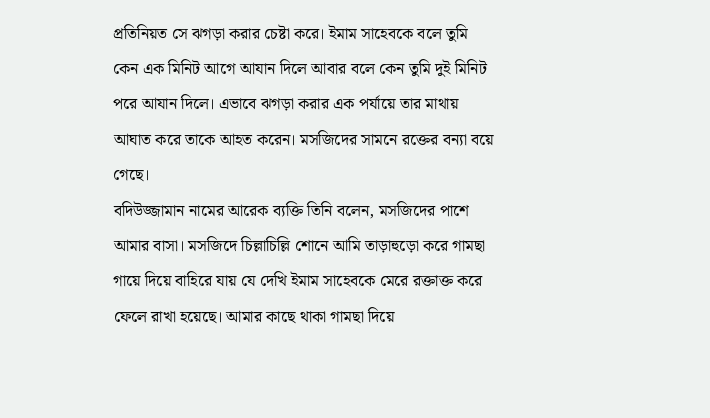প্রতিনিয়ত সে ঝগড়া করার চেষ্টা করে। ইমাম সাহেবকে বলে তুমি কেন এক মিনিট আগে আযান দিলে আবার বলে কেন তুমি দুই মিনিট পরে আযান দিলে। এভাবে ঝগড়া করার এক পর্যায়ে তার মাথায় আঘাত করে তাকে আহত করেন। মসজিদের সামনে রক্তের বন্যা বয়ে গেছে।
বদিউজ্জামান নামের আরেক ব্যক্তি তিনি বলেন, মসজিদের পাশে আমার বাসা। মসজিদে চিল্লাচিল্লি শোনে আমি তাড়াহুড়ো করে গামছা গায়ে দিয়ে বাহিরে যায় যে দেখি ইমাম সাহেবকে মেরে রক্তাক্ত করে ফেলে রাখা হয়েছে। আমার কাছে থাকা গামছা দিয়ে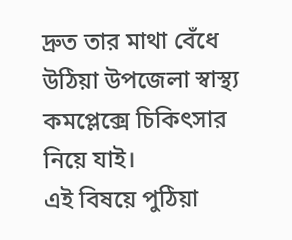দ্রুত তার মাথা বেঁধে উঠিয়া উপজেলা স্বাস্থ্য কমপ্লেক্সে চিকিৎসার নিয়ে যাই।
এই বিষয়ে পুঠিয়া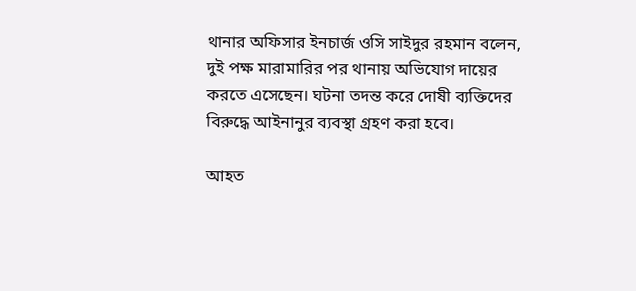থানার অফিসার ইনচার্জ ওসি সাইদুর রহমান বলেন, দুই পক্ষ মারামারির পর থানায় অভিযোগ দায়ের করতে এসেছেন। ঘটনা তদন্ত করে দোষী ব্যক্তিদের বিরুদ্ধে আইনানুর ব্যবস্থা গ্রহণ করা হবে।

আহত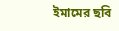ইমামের ছবি